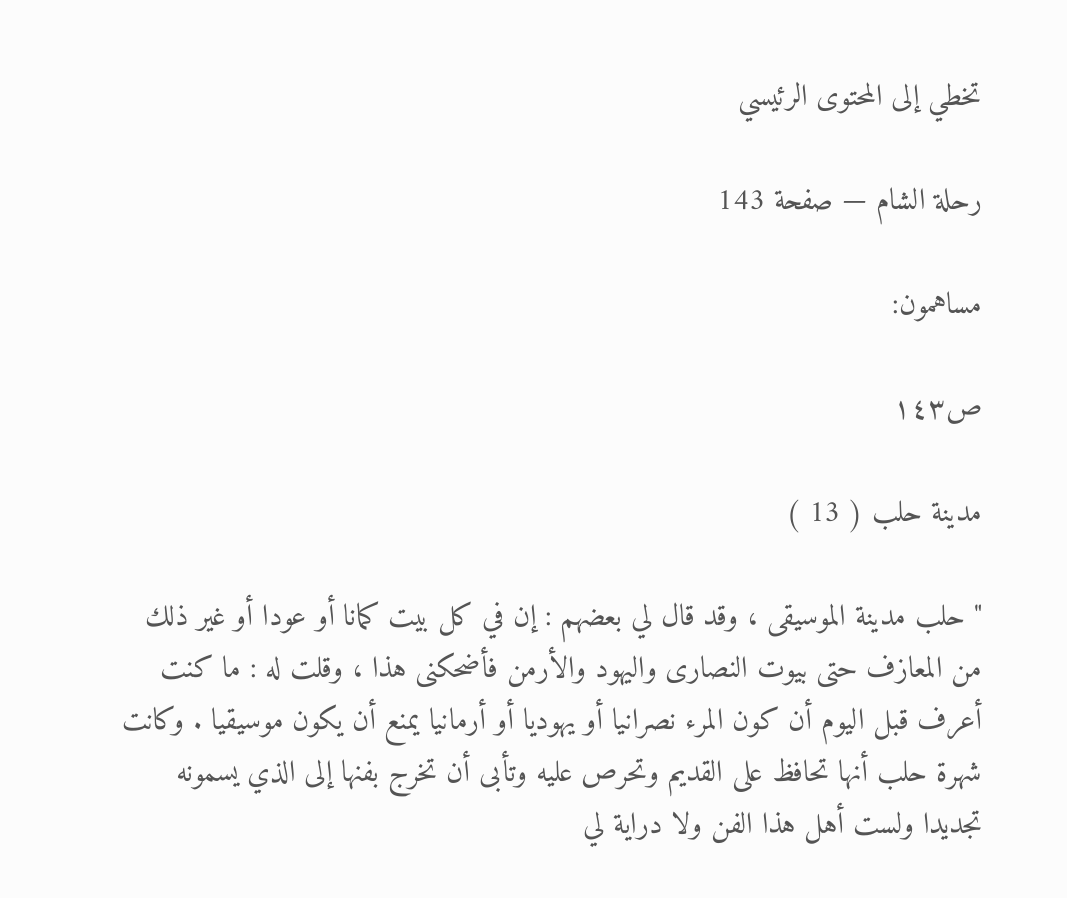تخطي إلى المحتوى الرئيسي

رحلة الشام — صفحة 143

مساهمون:

ص١٤٣

مدينة حلب ( 13 )

" حلب مدينة الموسيقى ، وقد قال لي بعضهم : إن في كل بيت كمانا أو عودا أو غير ذلك من المعازف حتى بيوت النصارى واليهود والأرمن فأضحكنى هذا ، وقلت له : ما كنت أعرف قبل اليوم أن كون المرء نصرانيا أو يهوديا أو أرمانيا يمنع أن يكون موسيقيا . وكانت شهرة حلب أنها تحافظ على القديم وتحرص عليه وتأبى أن تخرج بفنها إلى الذي يسمونه تجديدا ولست أهل هذا الفن ولا دراية لي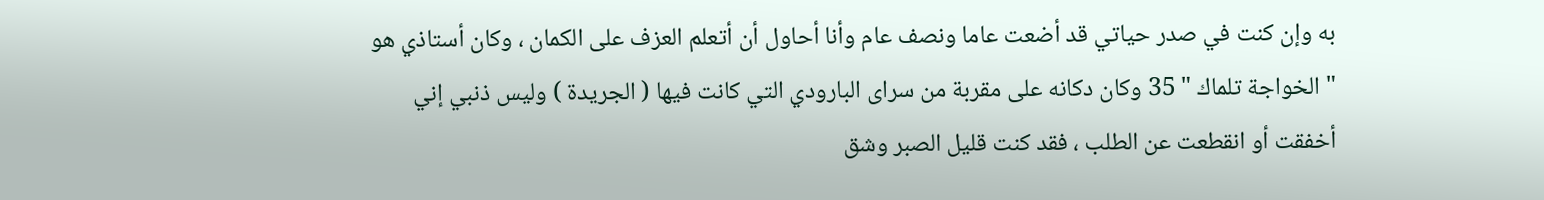به وإن كنت في صدر حياتي قد أضعت عاما ونصف عام وأنا أحاول أن أتعلم العزف على الكمان ، وكان أستاذي هو " الخواجة تلماك " 35 وكان دكانه على مقربة من سراى البارودي التي كانت فيها ( الجريدة ) وليس ذنبي إني أخفقت أو انقطعت عن الطلب ، فقد كنت قليل الصبر وشق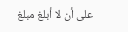على أن لا أبلغ مبلغ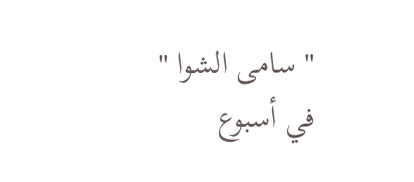" سامى الشوا " في أسبوع